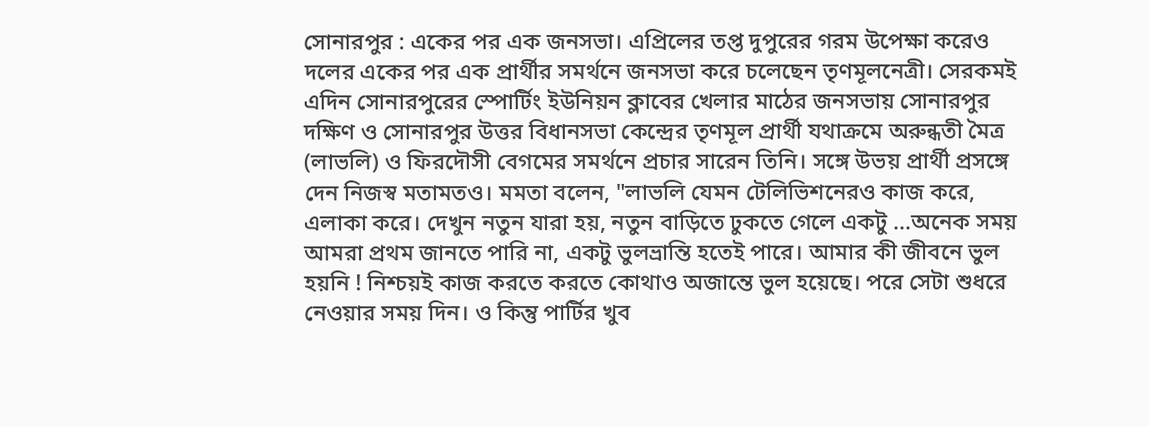সোনারপুর : একের পর এক জনসভা। এপ্রিলের তপ্ত দুপুরের গরম উপেক্ষা করেও দলের একের পর এক প্রার্থীর সমর্থনে জনসভা করে চলেছেন তৃণমূলনেত্রী। সেরকমই এদিন সোনারপুরের স্পোর্টিং ইউনিয়ন ক্লাবের খেলার মাঠের জনসভায় সোনারপুর দক্ষিণ ও সোনারপুর উত্তর বিধানসভা কেন্দ্রের তৃণমূল প্রার্থী যথাক্রমে অরুন্ধতী মৈত্র (লাভলি) ও ফিরদৌসী বেগমের সমর্থনে প্রচার সারেন তিনি। সঙ্গে উভয় প্রার্থী প্রসঙ্গে দেন নিজস্ব মতামতও। মমতা বলেন, "লাভলি যেমন টেলিভিশনেরও কাজ করে, এলাকা করে। দেখুন নতুন যারা হয়, নতুন বাড়িতে ঢুকতে গেলে একটু ...অনেক সময় আমরা প্রথম জানতে পারি না, একটু ভুলভ্রান্তি হতেই পারে। আমার কী জীবনে ভুল হয়নি ! নিশ্চয়ই কাজ করতে করতে কোথাও অজান্তে ভুল হয়েছে। পরে সেটা শুধরে নেওয়ার সময় দিন। ও কিন্তু পার্টির খুব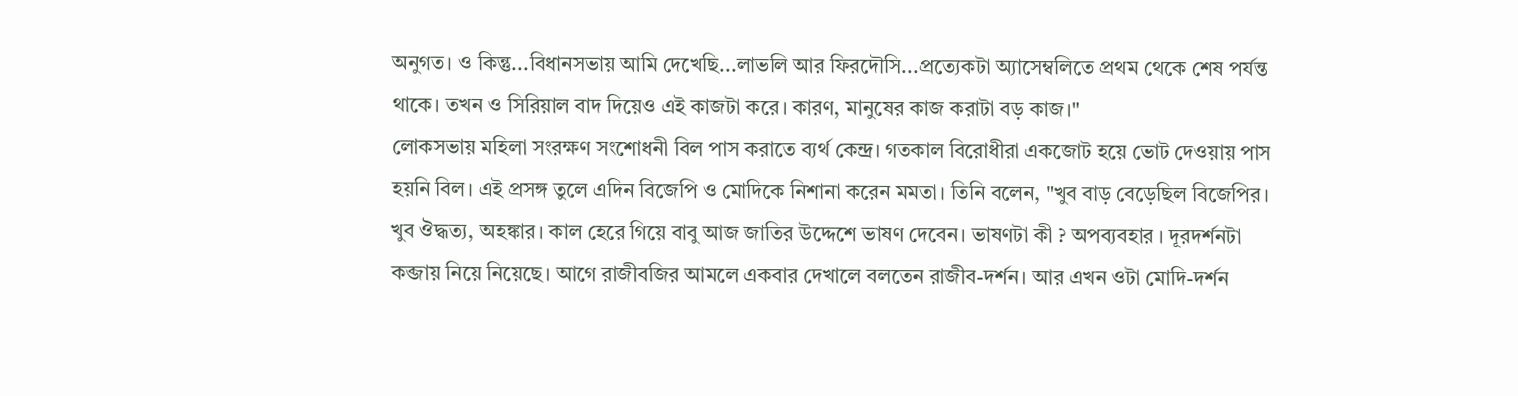অনুগত। ও কিন্তু...বিধানসভায় আমি দেখেছি...লাভলি আর ফিরদৌসি...প্রত্যেকটা অ্যাসেম্বলিতে প্রথম থেকে শেষ পর্যন্ত থাকে। তখন ও সিরিয়াল বাদ দিয়েও এই কাজটা করে। কারণ, মানুষের কাজ করাটা বড় কাজ।"
লোকসভায় মহিলা সংরক্ষণ সংশোধনী বিল পাস করাতে ব্যর্থ কেন্দ্র। গতকাল বিরোধীরা একজোট হয়ে ভোট দেওয়ায় পাস হয়নি বিল। এই প্রসঙ্গ তুলে এদিন বিজেপি ও মোদিকে নিশানা করেন মমতা। তিনি বলেন, "খুব বাড় বেড়েছিল বিজেপির। খুব ঔদ্ধত্য, অহঙ্কার। কাল হেরে গিয়ে বাবু আজ জাতির উদ্দেশে ভাষণ দেবেন। ভাষণটা কী ? অপব্যবহার । দূরদর্শনটা কব্জায় নিয়ে নিয়েছে। আগে রাজীবজির আমলে একবার দেখালে বলতেন রাজীব-দর্শন। আর এখন ওটা মোদি-দর্শন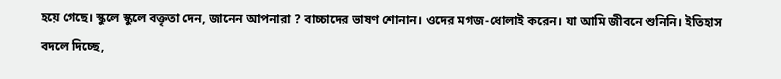হয়ে গেছে। স্কুলে স্কুলে বক্তৃতা দেন, জানেন আপনারা ? বাচ্চাদের ভাষণ শোনান। ওদের মগজ-ধোলাই করেন। যা আমি জীবনে শুনিনি। ইতিহাস বদলে দিচ্ছে,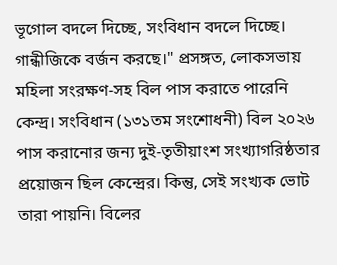ভূগোল বদলে দিচ্ছে, সংবিধান বদলে দিচ্ছে। গান্ধীজিকে বর্জন করছে।" প্রসঙ্গত, লোকসভায় মহিলা সংরক্ষণ-সহ বিল পাস করাতে পারেনি কেন্দ্র। সংবিধান (১৩১তম সংশোধনী) বিল ২০২৬ পাস করানোর জন্য দুই-তৃতীয়াংশ সংখ্যাগরিষ্ঠতার প্রয়োজন ছিল কেন্দ্রের। কিন্তু, সেই সংখ্যক ভোট তারা পায়নি। বিলের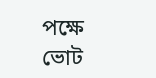পক্ষে ভোট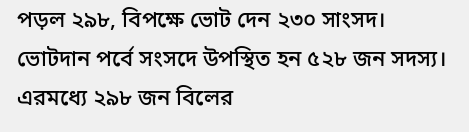পড়ল ২৯৮, বিপক্ষে ভোট দেন ২৩০ সাংসদ। ভোটদান পর্বে সংসদে উপস্থিত হন ৫২৮ জন সদস্য। এরমধ্যে ২৯৮ জন বিলের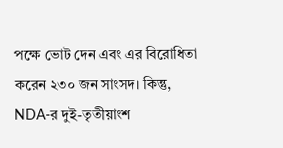পক্ষে ভোট দেন এবং এর বিরোধিতা করেন ২৩০ জন সাংসদ। কিন্তু, NDA-র দুই-তৃতীয়াংশ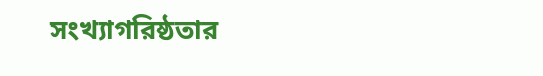সংখ্যাগরিষ্ঠতার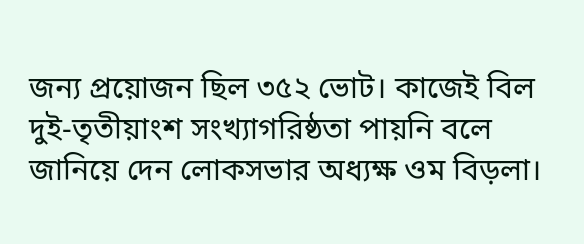জন্য প্রয়োজন ছিল ৩৫২ ভোট। কাজেই বিল দুই-তৃতীয়াংশ সংখ্যাগরিষ্ঠতা পায়নি বলে জানিয়ে দেন লোকসভার অধ্যক্ষ ওম বিড়লা।